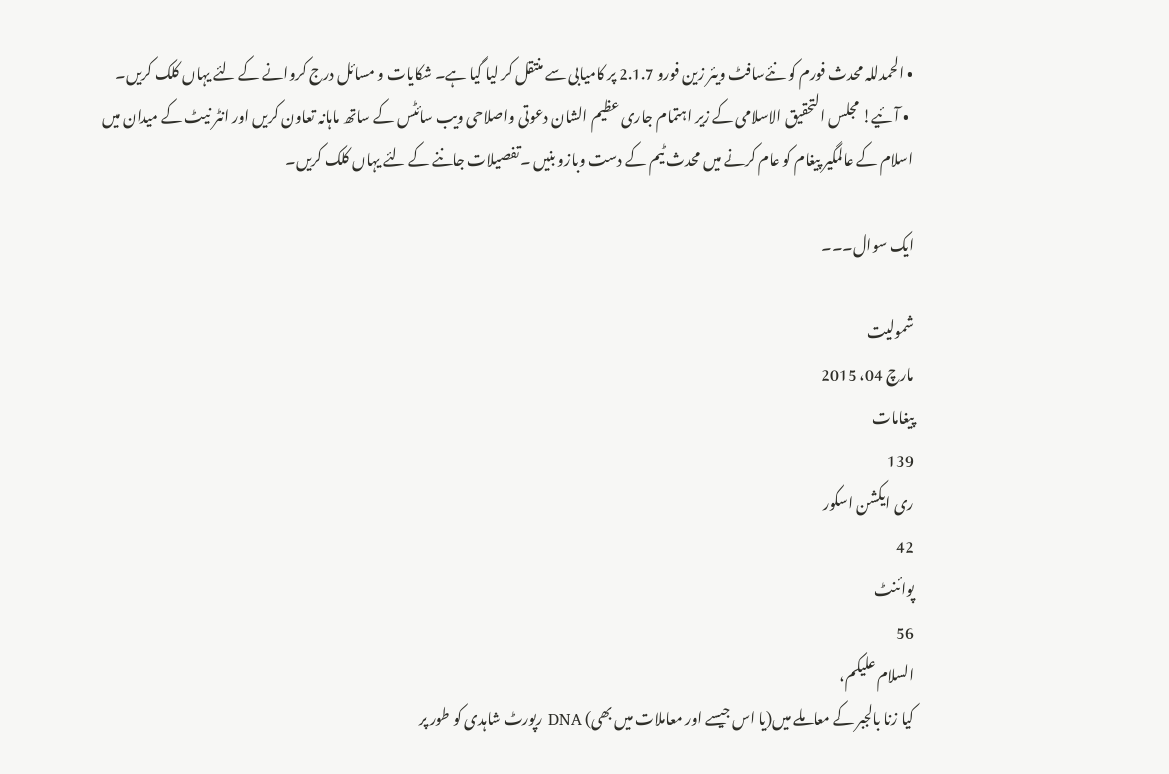• الحمدللہ محدث فورم کو نئےسافٹ ویئر زین فورو 2.1.7 پر کامیابی سے منتقل کر لیا گیا ہے۔ شکایات و مسائل درج کروانے کے لئے یہاں کلک کریں۔
  • آئیے! مجلس التحقیق الاسلامی کے زیر اہتمام جاری عظیم الشان دعوتی واصلاحی ویب سائٹس کے ساتھ ماہانہ تعاون کریں اور انٹر نیٹ کے میدان میں اسلام کے عالمگیر پیغام کو عام کرنے میں محدث ٹیم کے دست وبازو بنیں ۔تفصیلات جاننے کے لئے یہاں کلک کریں۔

ایک سوال۔۔۔

شمولیت
مارچ 04، 2015
پیغامات
139
ری ایکشن اسکور
42
پوائنٹ
56
السلام علیکم،
کیا زنا بالجبر کے معاملے میں(یا اس جیسے اور معاملات میں بھی) DNA رپورٹ شاہدی کو طور پر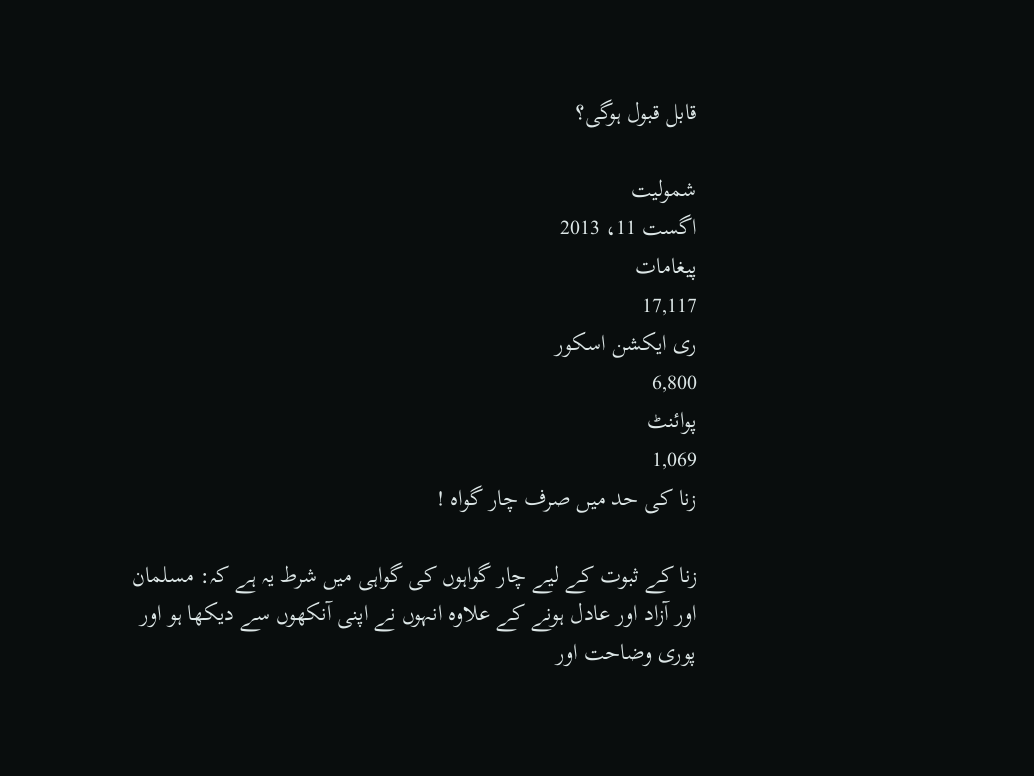قابل قبول ہوگی؟

شمولیت
اگست 11، 2013
پیغامات
17,117
ری ایکشن اسکور
6,800
پوائنٹ
1,069
زنا كى حد ميں صرف چار گواہ !

زنا كے ثبوت كے ليے چار گواہوں كى گواہى ميں شرط يہ ہے كہ: مسلمان اور آزاد اور عادل ہونے كے علاوہ انہوں نے اپنى آنكھوں سے ديكھا ہو اور پورى وضاحت اور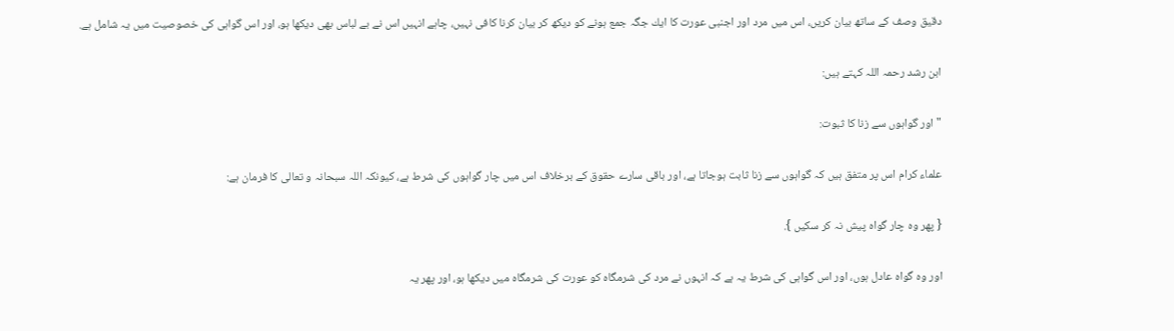دقيق وصف كے ساتھ بيان كريں، اس ميں مرد اور اجنبى عورت كا ايك جگہ جمع ہونے كو ديكھ كر بيان كرنا كافى نہيں، چاہے انہيں اس نے بے لباس بھى ديكھا ہو، اور اس گواہى كى خصوصيت ميں يہ شامل ہے.

ابن رشد رحمہ اللہ كہتے ہيں:

" اور گواہوں سے زنا كا ثبوت:

علماء كرام اس پر متفق ہيں كہ گواہوں سے زنا ثابت ہوجاتا ہے، اور باقى سارے حقوق كے برخلاف اس ميں چار گواہوں كى شرط ہے، كيونكہ اللہ سبحانہ و تعالى كا فرمان ہے:

{ پھر وہ چار گواہ پيش نہ كر سكيں }.

اور وہ گواہ عادل ہوں، اور اس گواہى كى شرط يہ ہے كہ انہوں نے مرد كى شرمگاہ كو عورت كى شرمگاہ ميں ديكھا ہو، اور پھر يہ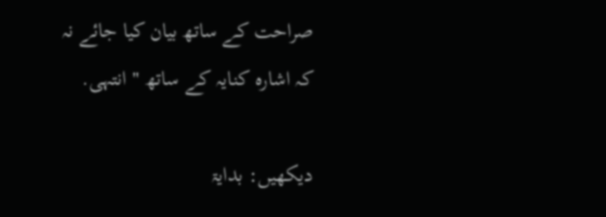صراحت كے ساتھ بيان كيا جائے نہ كہ اشارہ كنايہ كے ساتھ " انتہى.

ديكھيں: بدايۃ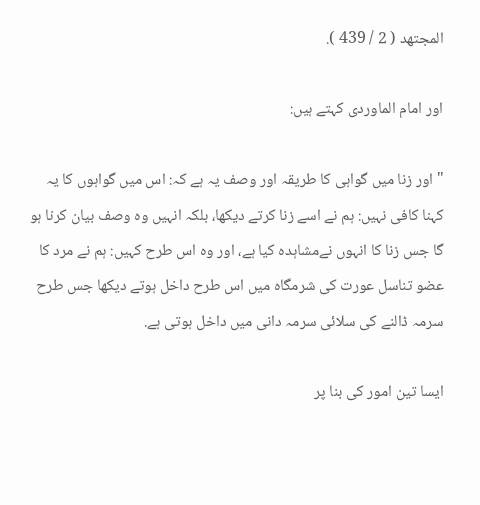المجتھد ( 2 / 439 ).

اور امام الماوردى كہتے ہيں:

" اور زنا ميں گواہى كا طريقہ اور وصف يہ ہے كہ: اس ميں گواہوں كا يہ كہنا كافى نہيں: ہم نے اسے زنا كرتے ديكھا، بلكہ انہيں وہ وصف بيان كرنا ہو گا جس زنا كا انہوں نےمشاہدہ كيا ہے، اور وہ اس طرح كہيں: ہم نے مرد كا عضو تناسل عورت كى شرمگاہ ميں اس طرح داخل ہوتے ديكھا جس طرح سرمہ ڈالنے كى سلائى سرمہ دانى ميں داخل ہوتى ہے.

ايسا تين امور كى بنا پر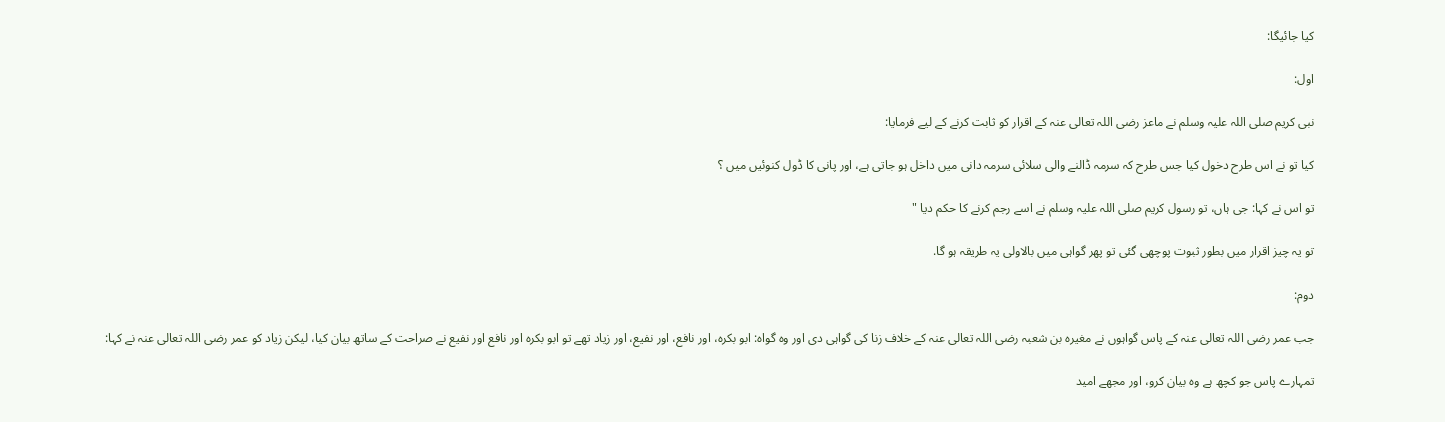كيا جائيگا:

اول:

نبى كريم صلى اللہ عليہ وسلم نے ماعز رضى اللہ تعالى عنہ كے اقرار كو ثابت كرنے كے ليے فرمايا:

كيا تو نے اس طرح دخول كيا جس طرح كہ سرمہ ڈالنے والى سلائى سرمہ دانى ميں داخل ہو جاتى ہے، اور پانى كا ڈول كنوئيں ميں ؟

تو اس نے كہا: جى ہاں، تو رسول كريم صلى اللہ عليہ وسلم نے اسے رجم كرنے كا حكم ديا "

تو يہ چيز اقرار ميں بطور ثبوت پوچھى گئى تو پھر گواہى ميں بالاولى يہ طريقہ ہو گا.

دوم:

جب عمر رضى اللہ تعالى عنہ كے پاس گواہوں نے مغيرہ بن شعبہ رضى اللہ تعالى عنہ كے خلاف زنا كى گواہى دى اور وہ گواہ: ابو بكرہ، اور نافع، اور نفيع، اور زياد تھے تو ابو بكرہ اور نافع اور نفيع نے صراحت كے ساتھ بيان كيا، ليكن زياد كو عمر رضى اللہ تعالى عنہ نے كہا:

تمہارے پاس جو كچھ ہے وہ بيان كرو، اور مجھے اميد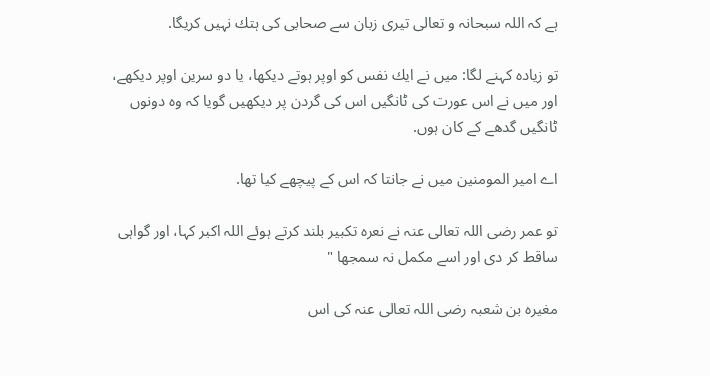ہے كہ اللہ سبحانہ و تعالى تيرى زبان سے صحابى كى ہتك نہيں كريگا.

تو زيادہ كہنے لگا: ميں نے ايك نفس كو اوپر ہوتے ديكھا، يا دو سرين اوپر ديكھے، اور ميں نے اس عورت كى ٹانگيں اس كى گردن پر ديكھيں گويا كہ وہ دونوں ٹانگيں گدھے كے كان ہوں.

اے امير المومنين ميں نے جانتا كہ اس كے پيچھے كيا تھا.

تو عمر رضى اللہ تعالى عنہ نے نعرہ تكبير بلند كرتے ہوئے اللہ اكبر كہا، اور گواہى ساقط كر دى اور اسے مكمل نہ سمجھا "

مغيرہ بن شعبہ رضى اللہ تعالى عنہ كى اس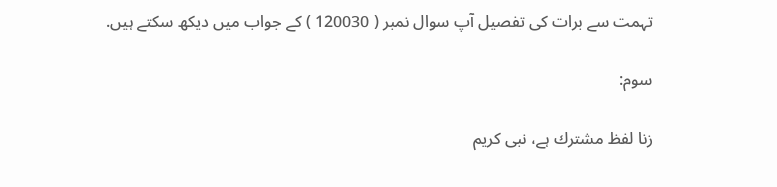تہمت سے برات كى تفصيل آپ سوال نمبر ( 120030 ) كے جواب ميں ديكھ سكتے ہيں.

سوم:

زنا لفظ مشترك ہے، نبى كريم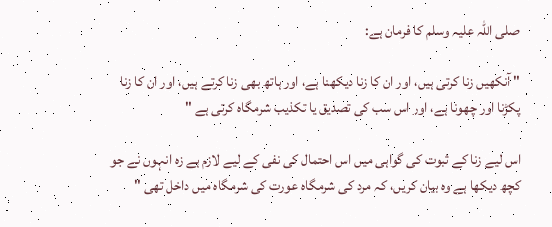صلى اللہ عليہ وسلم كا فرمان ہے:

" آنكھيں زنا كرتى ہيں، اور ان كا زنا ديكھنا ہے، اور ہاتھ بھى زنا كرتے ہيں، اور ان كا زنا پكڑنا اور چھونا ہے، اور اس سب كى تصديق يا تكذيب شرمگاہ كرتى ہے "

اس ليے زنا كے ثبوت كى گواہى ميں اس احتمال كى نفى كے ليے لازم ہے زہ انہوں نے جو كچھ ديكھا ہے وہ بيان كريں، كہ مرد كى شرمگاہ عورت كى شرمگاہ ميں داخل تھى "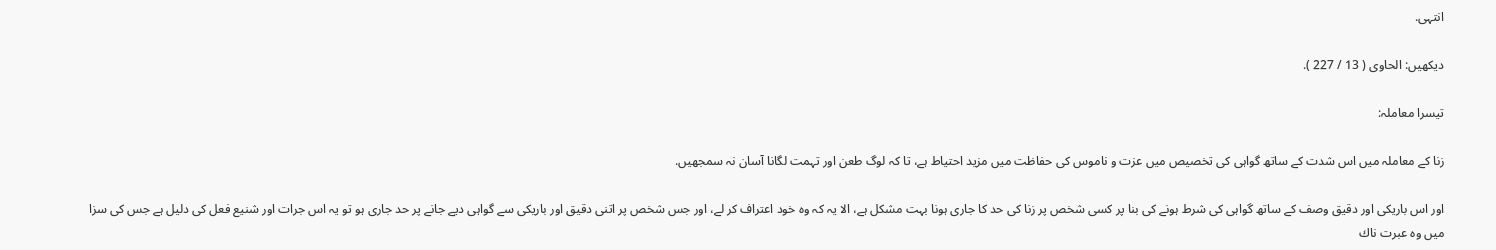انتہى.

ديكھيں: الحاوى ( 13 / 227 ).

تيسرا معاملہ:

زنا كے معاملہ ميں اس شدت كے ساتھ گواہى كى تخصيص ميں عزت و ناموس كى حفاظت ميں مزيد احتياط ہے، تا كہ لوگ طعن اور تہمت لگانا آسان نہ سمجھيں.

اور اس باريكى اور دقيق وصف كے ساتھ گواہى كى شرط ہونے كى بنا پر كسى شخص پر زنا كى حد كا جارى ہونا بہت مشكل ہے، الا يہ كہ وہ خود اعتراف كر لے، اور جس شخص پر اتنى دقيق اور باريكى سے گواہى ديے جانے پر حد جارى ہو تو يہ اس جرات اور شنيع فعل كى دليل ہے جس كى سزا ميں وہ عبرت ناك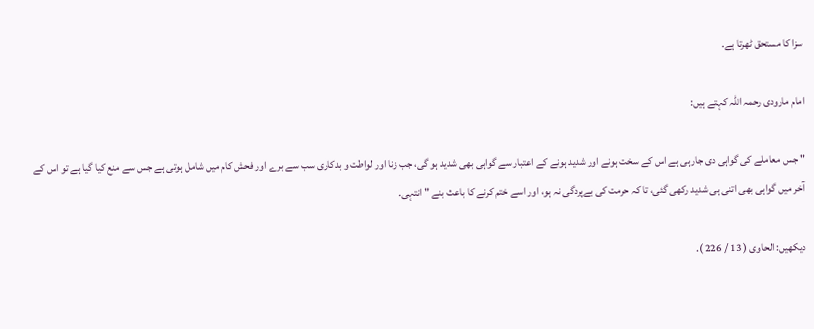سزا كا مستحق ٹھرتا ہے.

امام مارودى رحمہ اللہ كہتے ہيں:

" جس معاملے كى گواہى دى جارہى ہے اس كے سخت ہونے اور شديد ہونے كے اعتبار سے گواہى بھى شديد ہو گى، جب زنا اور لواطت و بدكارى سب سے برے اور فحش كام ميں شامل ہوتى ہے جس سے منع كيا گيا ہے تو اس كے آخر ميں گواہى بھى اتنى ہى شديد ركھى گئى، تا كہ حرمت كى بےپردگى نہ ہو، اور اسے ختم كرنے كا باعث بنے " انتہى.

ديكھيں: الحاوى ( 13 / 226 ).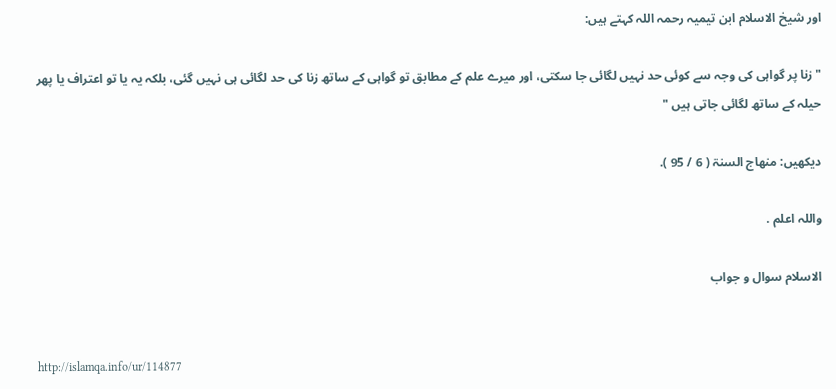اور شيخ الاسلام ابن تيميہ رحمہ اللہ كہتے ہيں:

" زنا پر گواہى كى وجہ سے كوئى حد نہيں لگائى جا سكتى، اور ميرے علم كے مطابق تو گواہى كے ساتھ زنا كى حد لگائى ہى نہيں گئى، بلكہ يہ يا تو اعتراف يا پھر حيلہ كے ساتھ لگائى جاتى ہيں "

ديكھيں: منھاج السنۃ ( 6 / 95 ).

واللہ اعلم .

الاسلام سوال و جواب


http://islamqa.info/ur/114877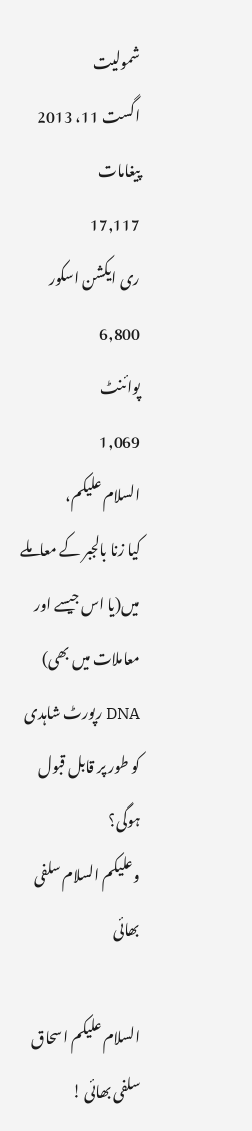شمولیت
اگست 11، 2013
پیغامات
17,117
ری ایکشن اسکور
6,800
پوائنٹ
1,069
السلام علیکم،
کیا زنا بالجبر کے معاملے میں(یا اس جیسے اور معاملات میں بھی) DNA رپورٹ شاہدی کو طور پر قابل قبول ہوگی؟
وعلیکم السلام سلفی بھائی

السلام علیکم اسحاق سلفی بھائی !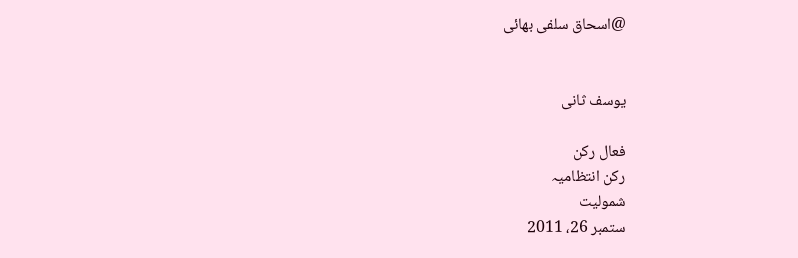@اسحاق سلفی بھائی


یوسف ثانی

فعال رکن
رکن انتظامیہ
شمولیت
ستمبر 26، 2011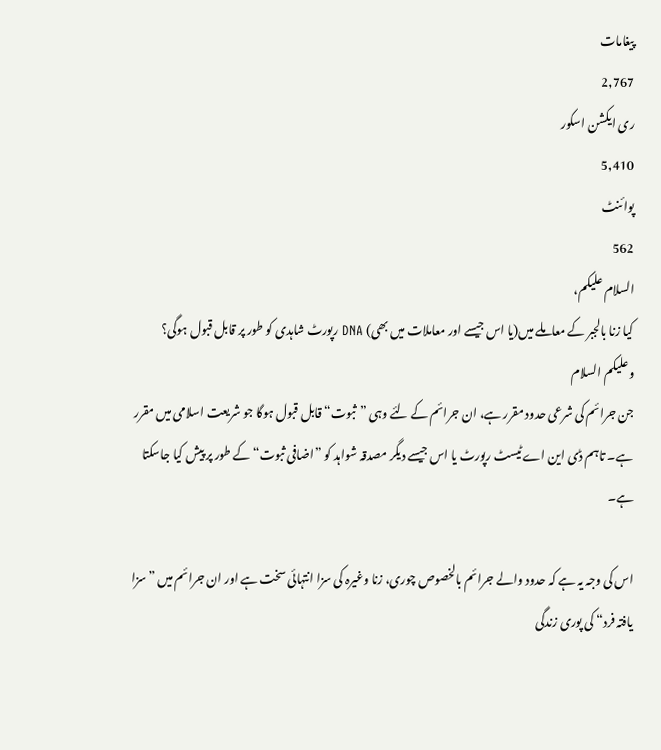پیغامات
2,767
ری ایکشن اسکور
5,410
پوائنٹ
562
السلام علیکم،
کیا زنا بالجبر کے معاملے میں(یا اس جیسے اور معاملات میں بھی) DNA رپورٹ شاہدی کو طور پر قابل قبول ہوگی؟
وعلیکم السلام
جن جرائم کی شرعی حدود مقرر ہے، ان جرائم کے لئے وہی ”ثبوت“ قابل قبول ہوگا جو شریعت اسلامی میں مقرر ہے۔ تاہم ڈی این اے ٹیسٹ رپورٹ یا اس جیسے دیگر مصدقہ شواہد کو ”اضافی ثبوت“ کے طور پر پیش کیا جاسکتا ہے۔

اس کی وجہ یہ ہے کہ حدود والے جرائم بالخصوص چوری، زنا وغیرہ کی سزا انتہائی سخت ہے اور ان جرائم میں ”سزا یافتہ فرد“ کی پوری زندگی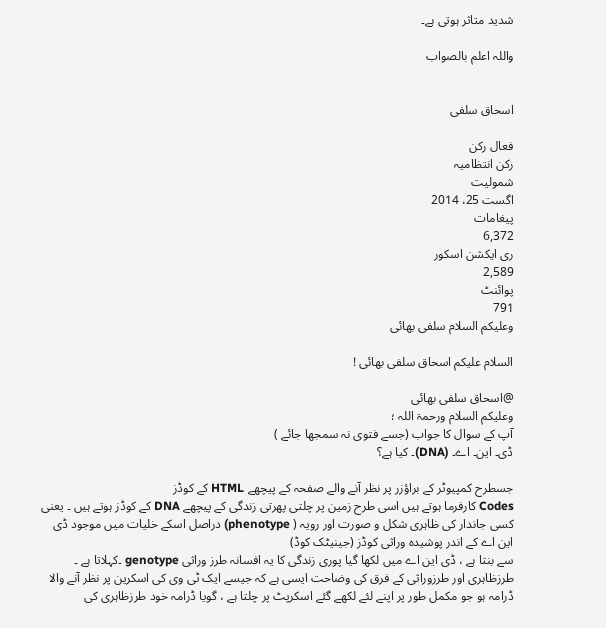شدید متاثر ہوتی ہے۔

واللہ اعلم بالصواب


اسحاق سلفی

فعال رکن
رکن انتظامیہ
شمولیت
اگست 25، 2014
پیغامات
6,372
ری ایکشن اسکور
2,589
پوائنٹ
791
وعلیکم السلام سلفی بھائی

السلام علیکم اسحاق سلفی بھائی !

@اسحاق سلفی بھائی
وعلیکم السلام ورحمۃ اللہ ؛
آپ کے سوال کا جواب (جسے فتوی نہ سمجھا جائے )
ڈی۔ این۔ اے۔ (DNA)۔ کیا ہے؟

جسطرح کمپیوٹر کے براؤزر پر نظر آنے والے صفحہ کے پیچھے HTML کے کوڈز
Codes کارفرما ہوتے ہیں اسی طرح زمین پر چلتی پھرتی زندگی کے پیچھے DNA کے کوڈز ہوتے ہیں ۔ یعنی کسی جاندار کی ظاہری شکل و صورت اور رویہ ( phenotype) دراصل اسکے خلیات میں موجود ڈی این اے کے اندر پوشیدہ وراثی کوڈز (جینیٹک کوڈ)
سے بنتا ہے ، ڈی این اے میں لکھا گیا پوری زندگی کا یہ افسانہ طرز وراثی genotype ۔کہلاتا ہے ۔ طرزظاہری اور طرزوراثی کے فرق کی وضاحت ایسی ہے کہ جیسے ایک ٹی وی کی اسکرین پر نظر آنے والا ڈرامہ ہو جو مکمل طور پر اپنے لئے لکھے گئے اسکرپٹ پر چلتا ہے ، گویا ڈرامہ خود طرزظاہری کی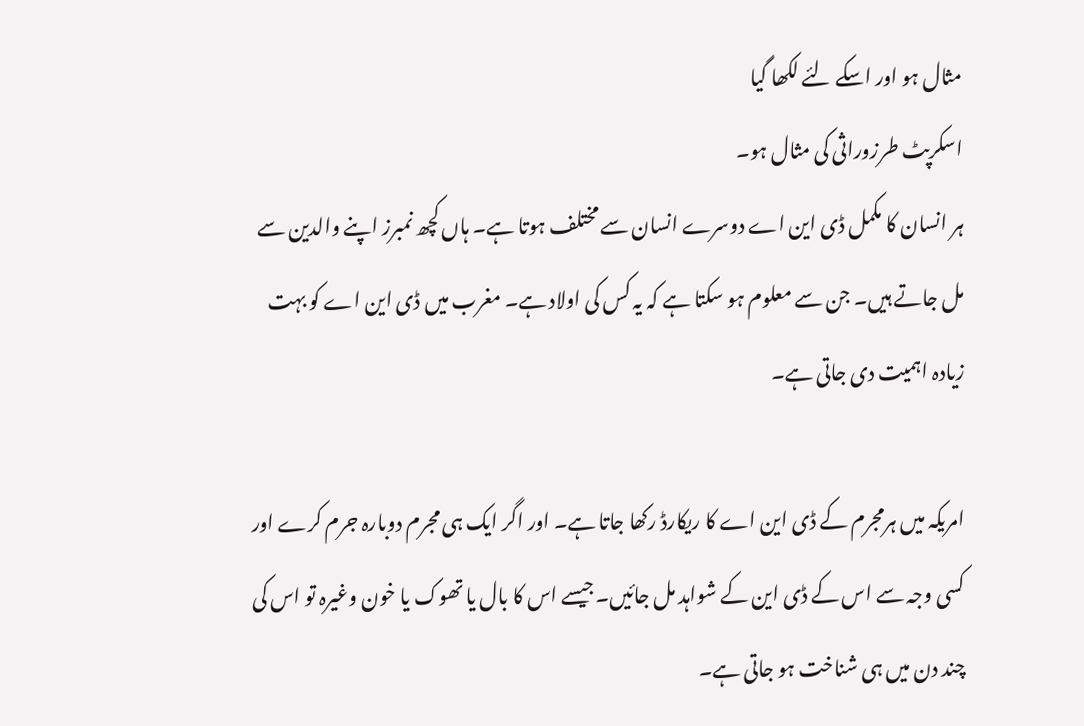مثال ہو اور اسکے لئے لکھا گیا
اسکرپٹ طرزوراثی کی مثال ہو۔
ہر انسان کا مکمل ڈی این اے دوسرے انسان سے مختلف ہوتا ہے۔ ہاں کچھ نمبرز اپنے والدین سے مل جاتے ہیں۔ جن سے معلوم ہو سکتا ہے کہ یہ کس کی اولاد ہے۔ مغرب میں ڈی این اے کو بہت زیادہ اہمیت دی جاتی ہے۔

امریکہ میں ہرمجرم کے ڈی این اے کا ریکارڈ رکھا جاتا ہے۔ اور اگر ایک ہی مجرم دوبارہ جرم کرے اور کسی وجہ سے اس کے ڈی این کے شواہد مل جائیں۔جیسے اس کا بال یا تھوک یا خون وغیرہ تو اس کی چند دن میں ہی شناخت ہو جاتی ہے۔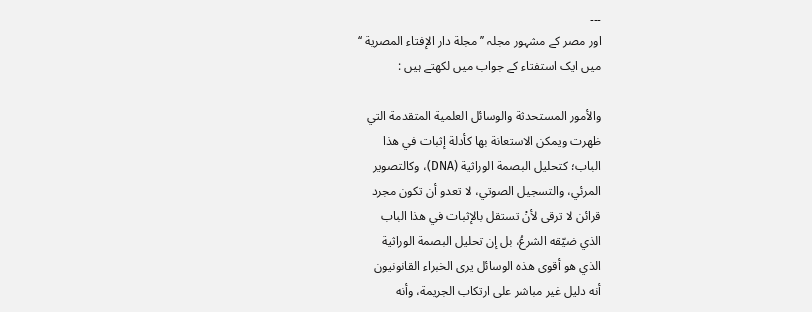۔۔۔
اور مصر کے مشہور مجلہ ’’مجلة دار الإفتاء المصرية ‘‘
میں ایک استفتاء کے جواب میں لکھتے ہیں :

والأمور المستحدثة والوسائل العلمية المتقدمة التي
ظهرت ويمكن الاستعانة بها كأدلة إثبات في هذا
الباب؛ كتحليل البصمة الوراثية (DNA)، وكالتصوير
المرئي، والتسجيل الصوتي، لا تعدو أن تكون مجرد
قرائن لا ترقى لأنْ تستقل بالإثبات في هذا الباب
الذي ضيّقه الشرعُ، بل إن تحليل البصمة الوراثية
الذي هو أقوى هذه الوسائل يرى الخبراء القانونيون
أنه دليل غير مباشر على ارتكاب الجريمة، وأنه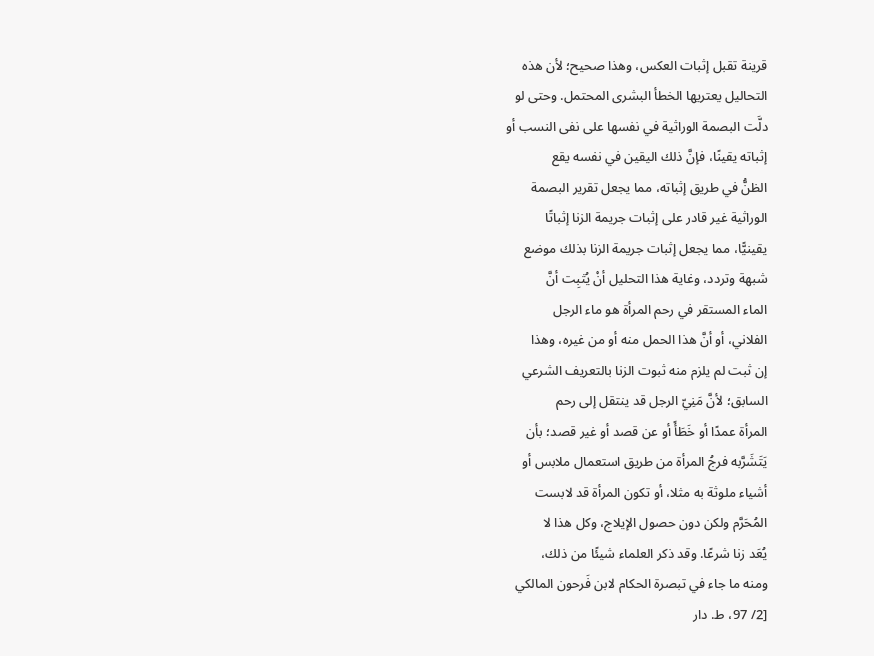قرينة تقبل إثبات العكس، وهذا صحيح؛ لأن هذه
التحاليل يعتريها الخطأ البشرى المحتمل. وحتى لو
دلَّت البصمة الوراثية في نفسها على نفى النسب أو
إثباته يقينًا، فإنَّ ذلك اليقين في نفسه يقع
الظنُّ في طريق إثباته، مما يجعل تقرير البصمة
الوراثية غير قادر على إثبات جريمة الزنا إثباتًا
يقينيًّا، مما يجعل إثبات جريمة الزنا بذلك موضع
شبهة وتردد، وغاية هذا التحليل أنْ يُثبِت أنَّ
الماء المستقر في رحم المرأة هو ماء الرجل
الفلاني، أو أنَّ هذا الحمل منه أو من غيره، وهذا
إن ثبت لم يلزم منه ثبوت الزنا بالتعريف الشرعي
السابق؛ لأنَّ مَنِيّ الرجل قد ينتقل إلى رحم
المرأة عمدًا أو خَطَأً أو عن قصد أو غير قصد؛ بأن
يَتَشَرَّبه فرجُ المرأة من طريق استعمال ملابس أو
أشياء ملوثة به مثلا، أو تكون المرأة قد لابست
المُحَرَّم ولكن دون حصول الإيلاج، وكل هذا لا
يُعَد زنا شرعًا. وقد ذكر العلماء شيئًا من ذلك،
ومنه ما جاء في تبصرة الحكام لابن فَرحون المالكي
[2/ 97، ط. دار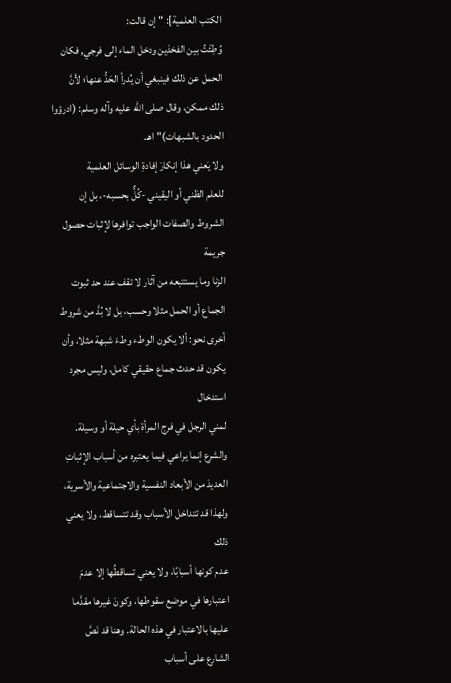الكتب العلمية]: "إن قالت:
وُطِئْتُ بين الفخذين ودخل الماء إلى فرجي, فكان
الحمل عن ذلك فينبغي أن يُدرأ الحَدُّ عنها؛ لأنَّ
ذلك ممكن، وقال صلى الله عليه وآله وسلم: (ادرؤوا
الحدود بالشبهات)" اهـ.
ولا يَعني هذا إنكارَ إفادةِ الوسائل العلمية
للعلم الظني أو اليقيني -كُلٌّ بحسبه-، بل إن
الشروط والصفات الواجب توافرها لإثبات حصول جريمة
الزنا وما يستتبعه من آثار لا تقف عند حد ثبوت
الجماع أو الحمل مثلا وحسب، بل لا بُدَّ من شروط
أخرى نحو: ألا يكون الوطء وطءَ شبهة مثلا، وأن
يكون قد حدث جماع حقيقي كامل، وليس مجرد استدخال
لمني الرجل في فرج المرأة بأي حيلة أو وسيلة.
والشرع إنما يراعي فيما يعتبره من أسباب الإثباتِ
العديدَ من الأبعاد النفسية والاجتماعية والأسرية،
ولهذا قد تتداخل الأسباب وقد تتساقط، ولا يعني ذلك
عدم كونها أسبابًا، ولا يعني تساقطُها إلا عدمَ
اعتبارها في موضع سقوطها، وكونَ غيرها مقدَّما
عليها بالاعتبار في هذه الحالة. وهنا قد نَصَّ
الشارع على أسباب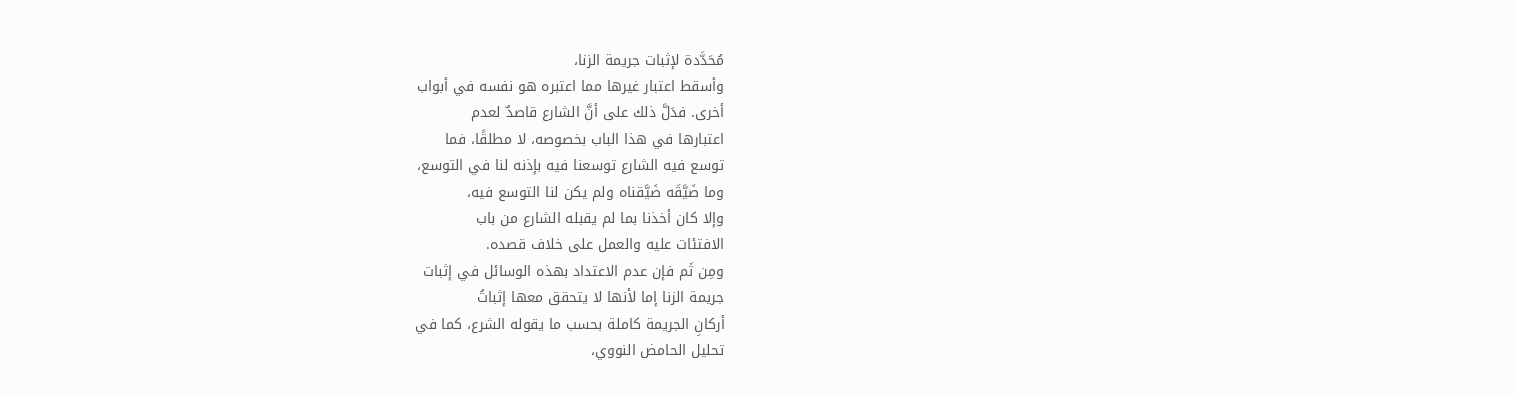مُحَدَّدة لإثبات جريمة الزنا،
وأسقط اعتبار غيرها مما اعتبره هو نفسه في أبواب
أخرى. فدَلَّ ذلك على أنَّ الشارع قاصدٌ لعدم
اعتبارها في هذا الباب بخصوصه، لا مطلقًا، فما
توسع فيه الشارع توسعنا فيه بإذنه لنا في التوسع،
وما ضَيَّقَه ضَيَّقناه ولم يكن لنا التوسع فيه،
وإلا كان أخذنا بما لم يقبله الشارع من باب
الافتئات عليه والعمل على خلاف قصده.
ومِن ثَم فإن عدم الاعتداد بهذه الوسائل في إثبات
جريمة الزنا إما لأنها لا يتحقق معها إثباتُ
أركانِ الجريمة كاملة بحسب ما يقوله الشرع، كما في
تحليل الحامض النووي،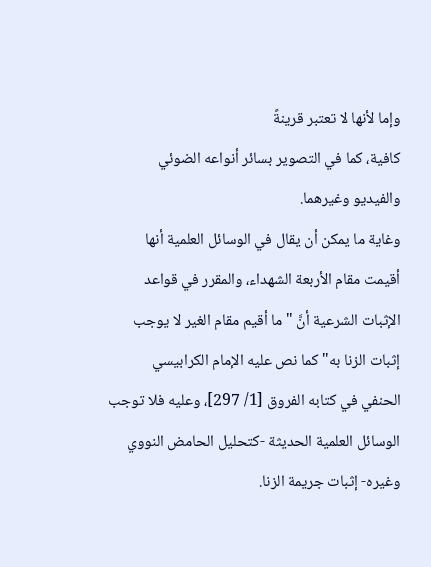وإما لأنها لا تعتبر قرينةً
كافية، كما في التصوير بسائر أنواعه الضوئي
والفيديو وغيرهما.
وغاية ما يمكن أن يقال في الوسائل العلمية أنها
أقيمت مقام الأربعة الشهداء، والمقرر في قواعد
الإثبات الشرعية أنَّ "ما أقيم مقام الغير لا يوجب
إثبات الزنا به" كما نص عليه الإمام الكرابيسي
الحنفي في كتابه الفروق [1/ 297]، وعليه فلا توجب
الوسائل العلمية الحديثة -كتحليل الحامض النووي
وغيره- إثبات جريمة الزنا.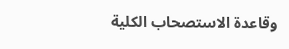وقاعدة الاستصحاب الكلية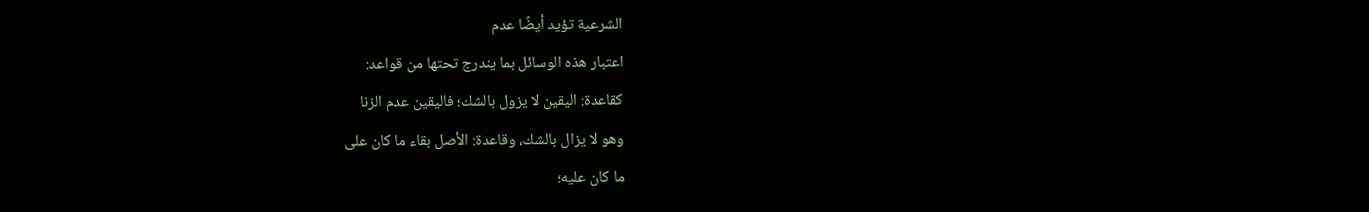الشرعية تؤيد أيضًا عدم
اعتبار هذه الوسائل بما يندرج تحتها من قواعد:
كقاعدة: اليقين لا يزول بالشك؛ فاليقين عدم الزنا
وهو لا يزال بالشك، وقاعدة: الأصل بقاء ما كان على
ما كان عليه؛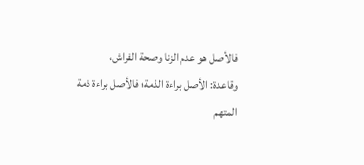فالأصل هو عدم الزنا وصحة الفراش،
وقاعدة: الأصل براءة الذمة؛ فالأصل براءة ذمة
المتهم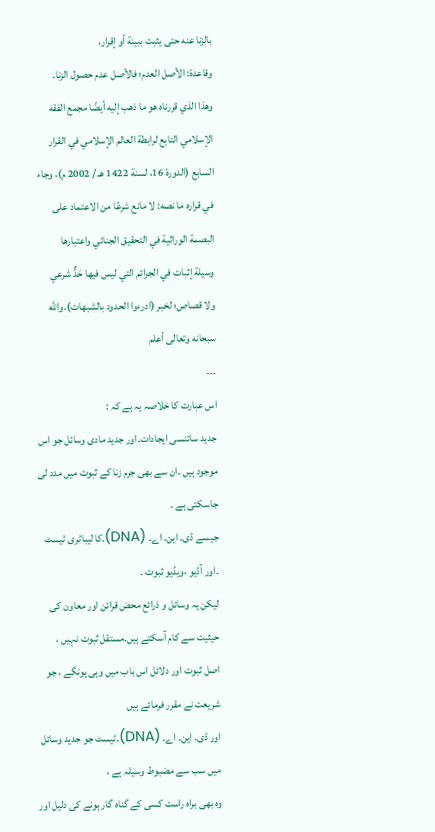بالزنا عنه حتى يثبت ببينة أو إقرار،
وقاعدة: الأصل العدم؛ فالأصل عدم حصول الزنا.
وهذا الذي قررناه هو ما ذهب إليه أيضًا مجمع الفقه
الإسلامي التابع لرابطة العالم الإسلامي في القرار
السابع (الدورة 16، لسنة 1422 هـ / 2002 م)، وجاء
في قراره ما نصه: لا مانع شرعًا من الاعتماد على
البصمة الوراثية في التحقيق الجنائي واعتبارها
وسيلة إثبات في الجرائم التي ليس فيها حَدٌّ شرعي
ولا قصاص؛ لخبر (ادرءوا الحدود بالشبهات).والله
سبحانه وتعالى أعلم
۔۔۔
اس عبارت کا خلاصہ یہ ہے کہ :
جدید سائنسی ایجادات۔اور جدید مادی وسائل جو اس موجود ہیں ۔ان سے بھی جرم زنا کے ثبوت میں مدد لی جاسکتی ہے ۔
جیسے ڈی۔ این۔ اے۔ (DNA)۔کا لیباٹری ٹیسٹ ۔اور آڈیو ،ویڈیو ثبوت ۔
لیکن یہ وسائل و ذرائع محض قرائن اور معاون کی حیثیت سے کام آسکتے ہیں۔مستقل ثبوت نہیں ،
اصل ثبوت اور دلائل اس باب میں وہی ہونگے ، جو شریعت نے مقرر فرمائے ہیں
اور ڈی۔ این۔ اے۔ (DNA)۔ٹیسٹ جو جدید وسائل میں سب سے مضبوط وسیلہ ہے ،
وہ بھی براہ راست کسی کے گناہ گار ہونے کی دلیل اور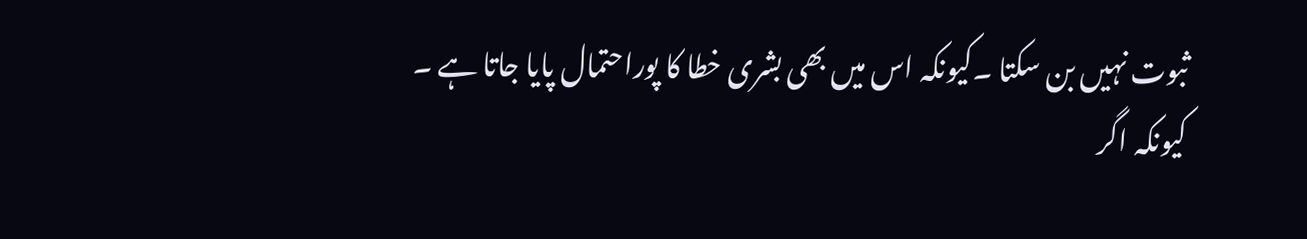ثبوت نہیں بن سکتا ۔کیونکہ اس میں بھی بشری خطا کا پوراحتمال پایا جاتا ہے ۔
کیونکہ اگر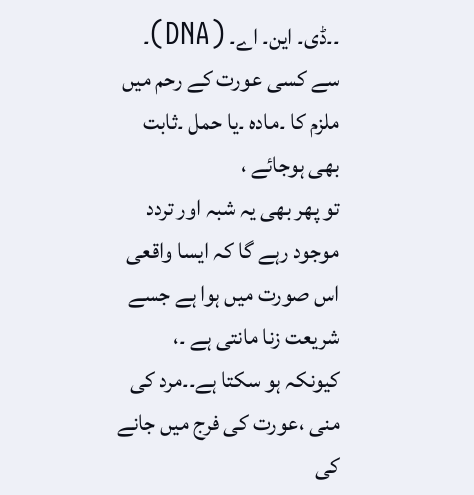۔۔ڈی۔ این۔ اے۔ (DNA)۔ سے کسی عورت کے رحم میں ملزم کا ۔مادہ ۔یا حمل ۔ثابت بھی ہوجائے ،
تو پھر بھی یہ شبہ اور تردد موجود رہے گا کہ ایسا واقعی اس صورت میں ہوا ہے جسے شریعت زنا مانتی ہے ۔،
کیونکہ ہو سکتا ہے۔۔مرد کی منی ،عورت کی فرج میں جانے کی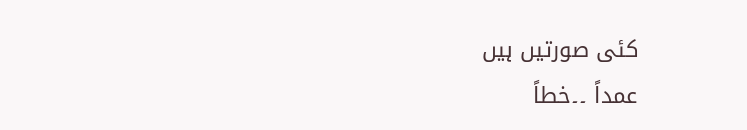کئی صورتیں ہیں
عمداً ۔۔خطاً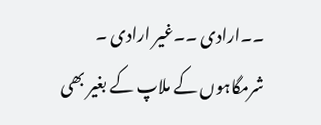۔۔ارادی ۔۔غیر ارادی ۔
شرمگاہوں کے ملاپ کے بغیر بھی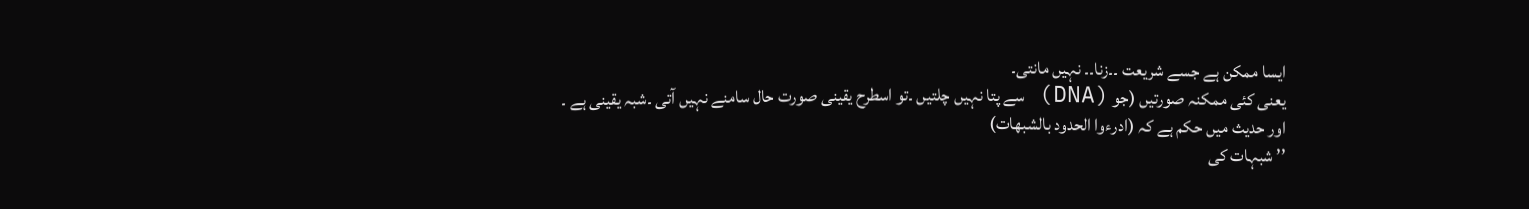ایسا ممکن ہے جسے شریعت ۔۔زنا۔۔ نہیں مانتی۔
یعنی کئی ممکنہ صورتیں (جو (DNA) سے پتا نہیں چلتیں ۔تو اسطرح یقینی صورت حال سامنے نہیں آتی ۔شبہ یقینی ہے ۔
اور حدیث میں حکم ہے کہ (ادرءوا الحدود بالشبهات)
’’ شبہات کی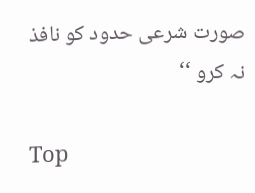صورت شرعی حدود کو نافذ نہ کرو ‘‘

Top